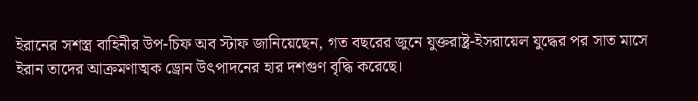ইরানের সশস্ত্র বাহিনীর উপ-চিফ অব স্টাফ জানিয়েছেন, গত বছরের জুনে যুক্তরাষ্ট্র-ইসরায়েল যুদ্ধের পর সাত মাসে ইরান তাদের আক্রমণাত্মক ড্রোন উৎপাদনের হার দশগুণ বৃদ্ধি করেছে।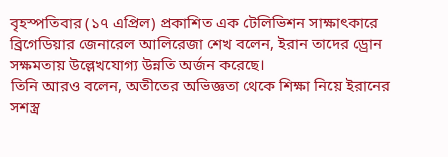বৃহস্পতিবার (১৭ এপ্রিল) প্রকাশিত এক টেলিভিশন সাক্ষাৎকারে ব্রিগেডিয়ার জেনারেল আলিরেজা শেখ বলেন, ইরান তাদের ড্রোন সক্ষমতায় উল্লেখযোগ্য উন্নতি অর্জন করেছে।
তিনি আরও বলেন, অতীতের অভিজ্ঞতা থেকে শিক্ষা নিয়ে ইরানের সশস্ত্র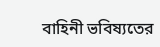বাহিনী ভবিষ্যতের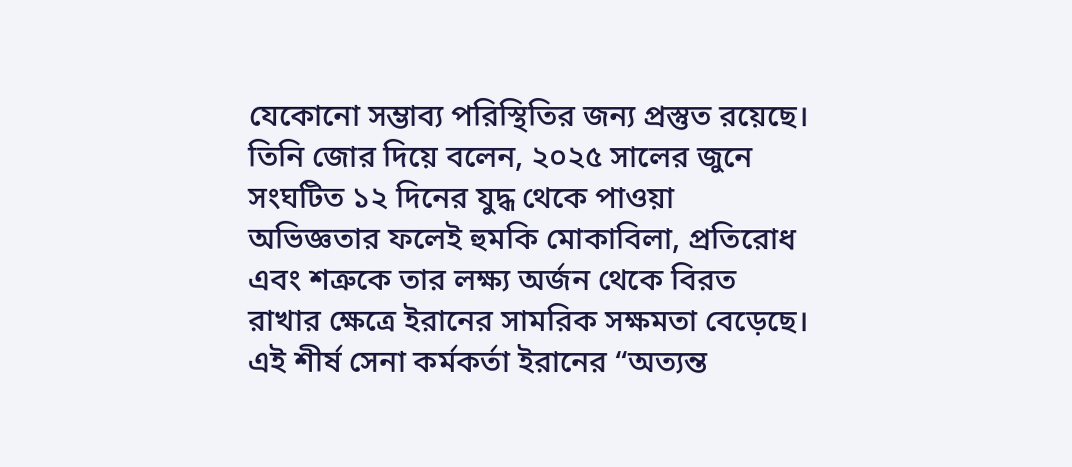যেকোনো সম্ভাব্য পরিস্থিতির জন্য প্রস্তুত রয়েছে।
তিনি জোর দিয়ে বলেন, ২০২৫ সালের জুনে সংঘটিত ১২ দিনের যুদ্ধ থেকে পাওয়া অভিজ্ঞতার ফলেই হুমকি মোকাবিলা, প্রতিরোধ এবং শত্রুকে তার লক্ষ্য অর্জন থেকে বিরত রাখার ক্ষেত্রে ইরানের সামরিক সক্ষমতা বেড়েছে।
এই শীর্ষ সেনা কর্মকর্তা ইরানের “অত্যন্ত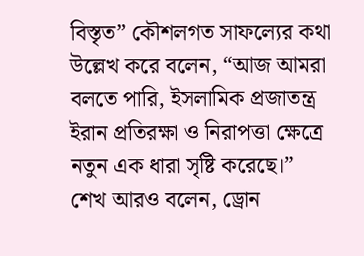বিস্তৃত” কৌশলগত সাফল্যের কথা উল্লেখ করে বলেন, “আজ আমরা বলতে পারি, ইসলামিক প্রজাতন্ত্র ইরান প্রতিরক্ষা ও নিরাপত্তা ক্ষেত্রে নতুন এক ধারা সৃষ্টি করেছে।”
শেখ আরও বলেন, ড্রোন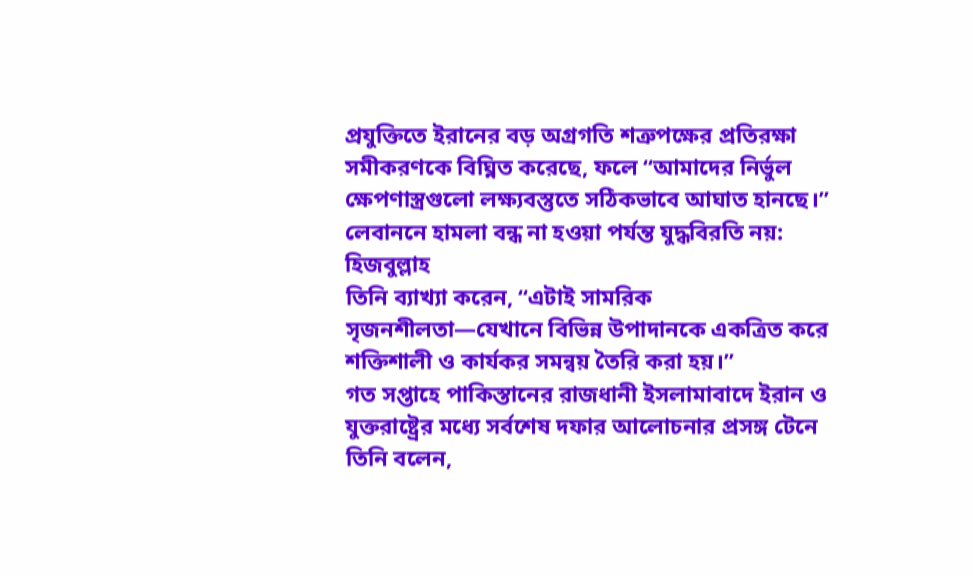প্রযুক্তিতে ইরানের বড় অগ্রগতি শত্রুপক্ষের প্রতিরক্ষা সমীকরণকে বিঘ্নিত করেছে, ফলে “আমাদের নির্ভুল ক্ষেপণাস্ত্রগুলো লক্ষ্যবস্তুতে সঠিকভাবে আঘাত হানছে।”
লেবাননে হামলা বন্ধ না হওয়া পর্যন্ত যুদ্ধবিরতি নয়: হিজবুল্লাহ
তিনি ব্যাখ্যা করেন, “এটাই সামরিক সৃজনশীলতা—যেখানে বিভিন্ন উপাদানকে একত্রিত করে শক্তিশালী ও কার্যকর সমন্বয় তৈরি করা হয়।”
গত সপ্তাহে পাকিস্তানের রাজধানী ইসলামাবাদে ইরান ও যুক্তরাষ্ট্রের মধ্যে সর্বশেষ দফার আলোচনার প্রসঙ্গ টেনে তিনি বলেন,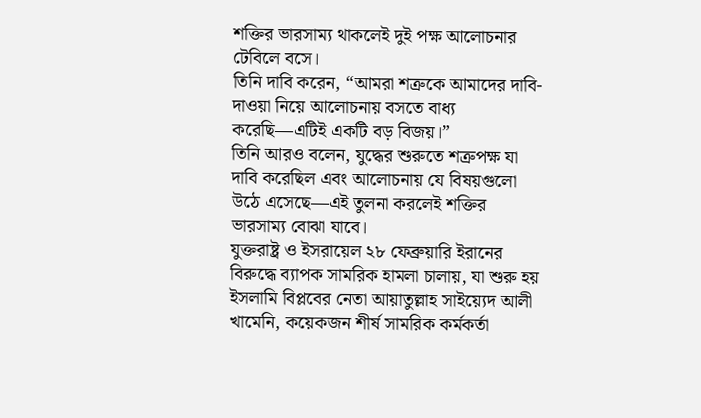শক্তির ভারসাম্য থাকলেই দুই পক্ষ আলোচনার টেবিলে বসে।
তিনি দাবি করেন, “আমরা শত্রুকে আমাদের দাবি-দাওয়া নিয়ে আলোচনায় বসতে বাধ্য করেছি—এটিই একটি বড় বিজয়।”
তিনি আরও বলেন, যুদ্ধের শুরুতে শত্রুপক্ষ যা দাবি করেছিল এবং আলোচনায় যে বিষয়গুলো উঠে এসেছে—এই তুলনা করলেই শক্তির ভারসাম্য বোঝা যাবে।
যুক্তরাষ্ট্র ও ইসরায়েল ২৮ ফেব্রুয়ারি ইরানের বিরুদ্ধে ব্যাপক সামরিক হামলা চালায়, যা শুরু হয় ইসলামি বিপ্লবের নেতা আয়াতুল্লাহ সাইয়্যেদ আলী খামেনি, কয়েকজন শীর্ষ সামরিক কর্মকর্তা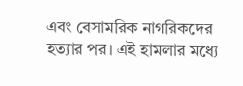এবং বেসামরিক নাগরিকদের হত্যার পর। এই হামলার মধ্যে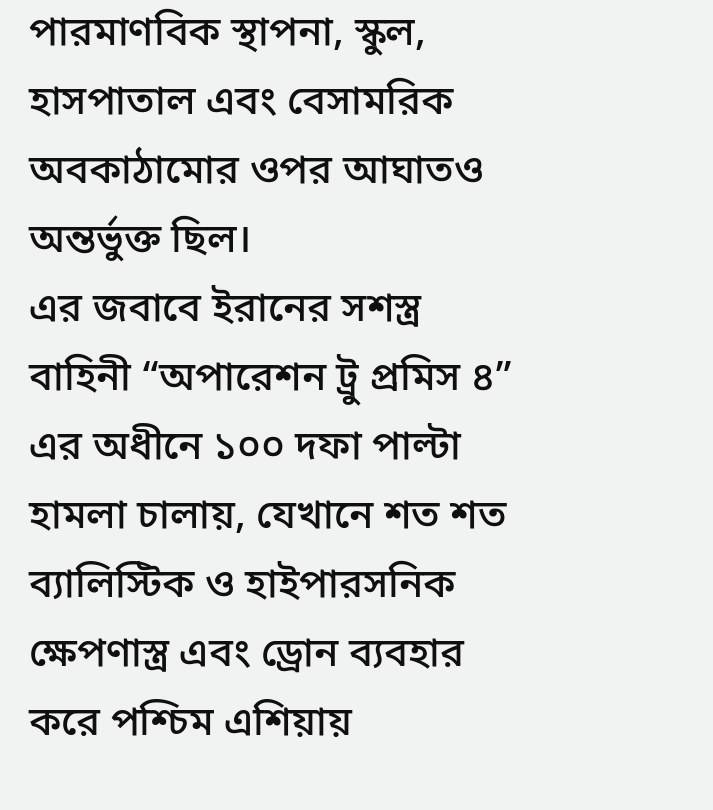পারমাণবিক স্থাপনা, স্কুল, হাসপাতাল এবং বেসামরিক অবকাঠামোর ওপর আঘাতও অন্তর্ভুক্ত ছিল।
এর জবাবে ইরানের সশস্ত্র বাহিনী “অপারেশন ট্রু প্রমিস ৪” এর অধীনে ১০০ দফা পাল্টা হামলা চালায়, যেখানে শত শত ব্যালিস্টিক ও হাইপারসনিক ক্ষেপণাস্ত্র এবং ড্রোন ব্যবহার করে পশ্চিম এশিয়ায়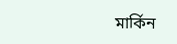মার্কিন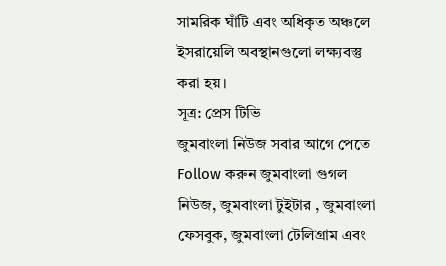সামরিক ঘাঁটি এবং অধিকৃত অঞ্চলে ইসরায়েলি অবস্থানগুলো লক্ষ্যবস্তু করা হয়।
সূত্র: প্রেস টিভি
জুমবাংলা নিউজ সবার আগে পেতে Follow করুন জুমবাংলা গুগল নিউজ, জুমবাংলা টুইটার , জুমবাংলা ফেসবুক, জুমবাংলা টেলিগ্রাম এবং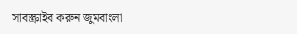সাবস্ক্রাইব করুন জুমবাংলা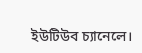ইউটিউব চ্যানেলে।